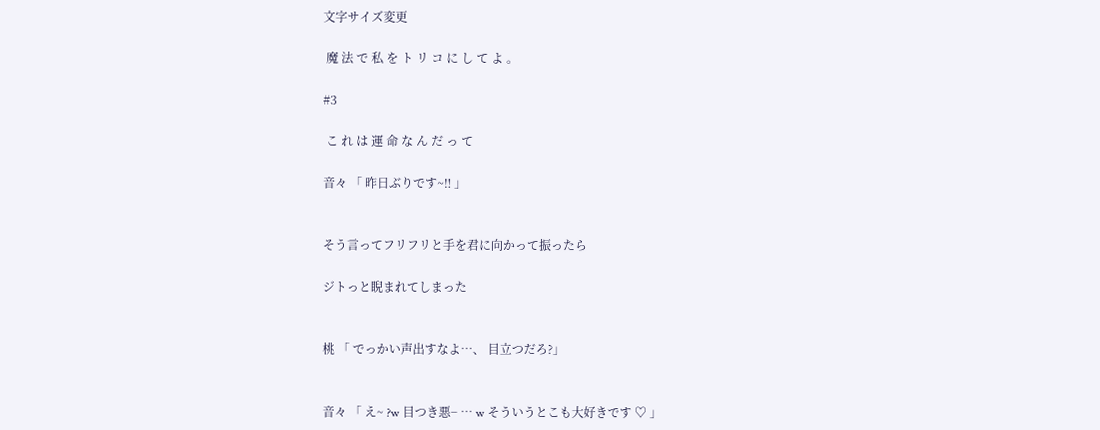文字サイズ変更

 魔 法 で 私 を ト リ コ に し て よ 。

#3

 こ れ は 運 命 な ん だ っ て

音々 「 昨日ぶりです~‼ 」


そう言ってフリフリと手を君に向かって振ったら

ジトっと睨まれてしまった


桃 「 でっかい声出すなよ…、 目立つだろ?」


音々 「 え~ ?w 目つき悪− … w そういうとこも大好きです ♡ 」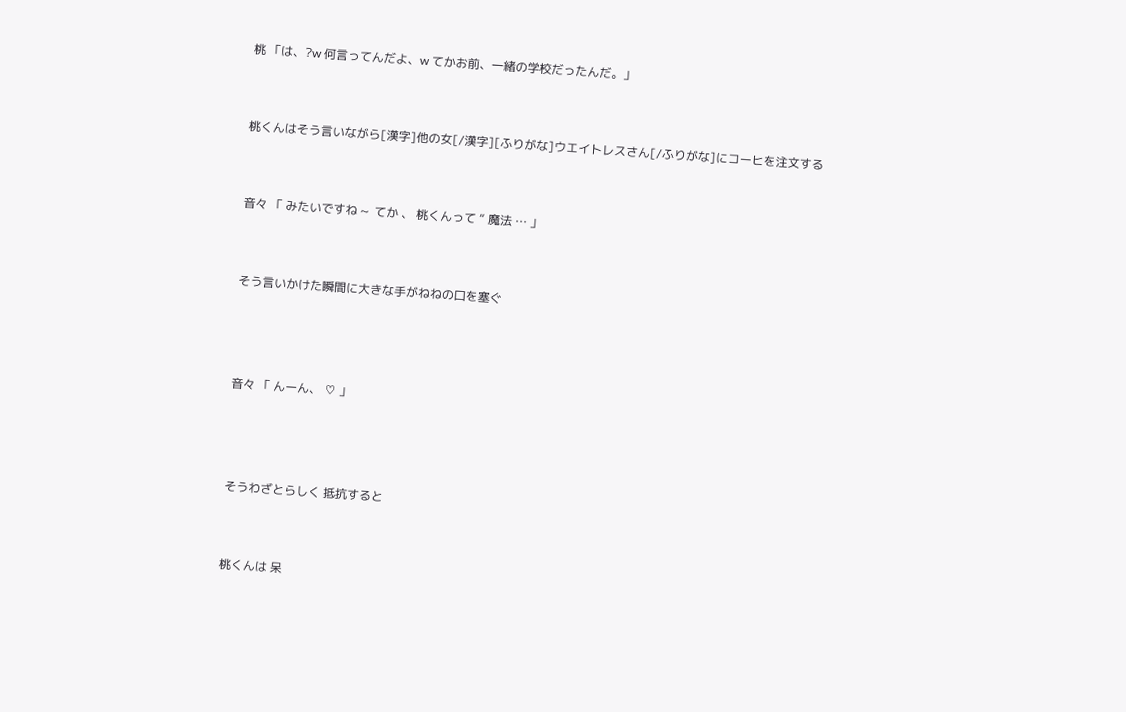桃 「は、?w 何言ってんだよ、w てかお前、一緒の学校だったんだ。」


桃くんはそう言いながら[漢字]他の女[/漢字][ふりがな]ウエイトレスさん[/ふりがな]にコーヒを注文する


音々 「 みたいですね ~  てか 、 桃くんって “ 魔法 … 」


そう言いかけた瞬間に大きな手がねねの口を塞ぐ



音々 「 んーん、 ♡ 」



そうわざとらしく 抵抗すると


桃くんは 呆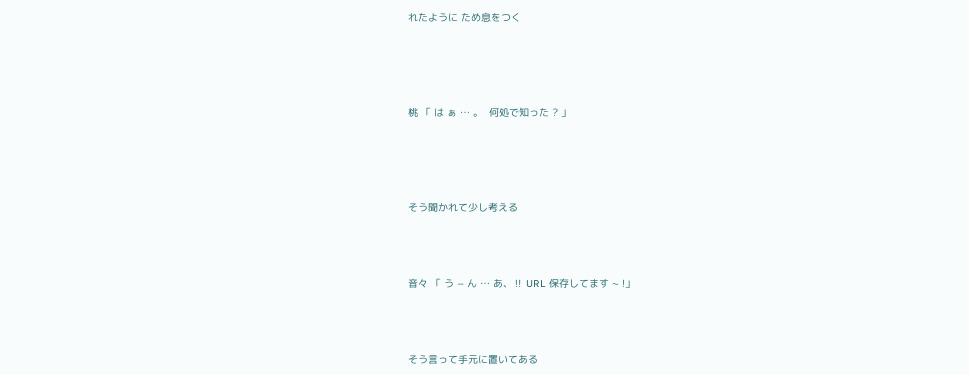れたように ため息をつく




桃 「 は ぁ … 。  何処で知った ? 」




そう聞かれて少し考える



音々 「 う − ん … あ、‼ URL 保存してます ~ !」



そう言って手元に置いてある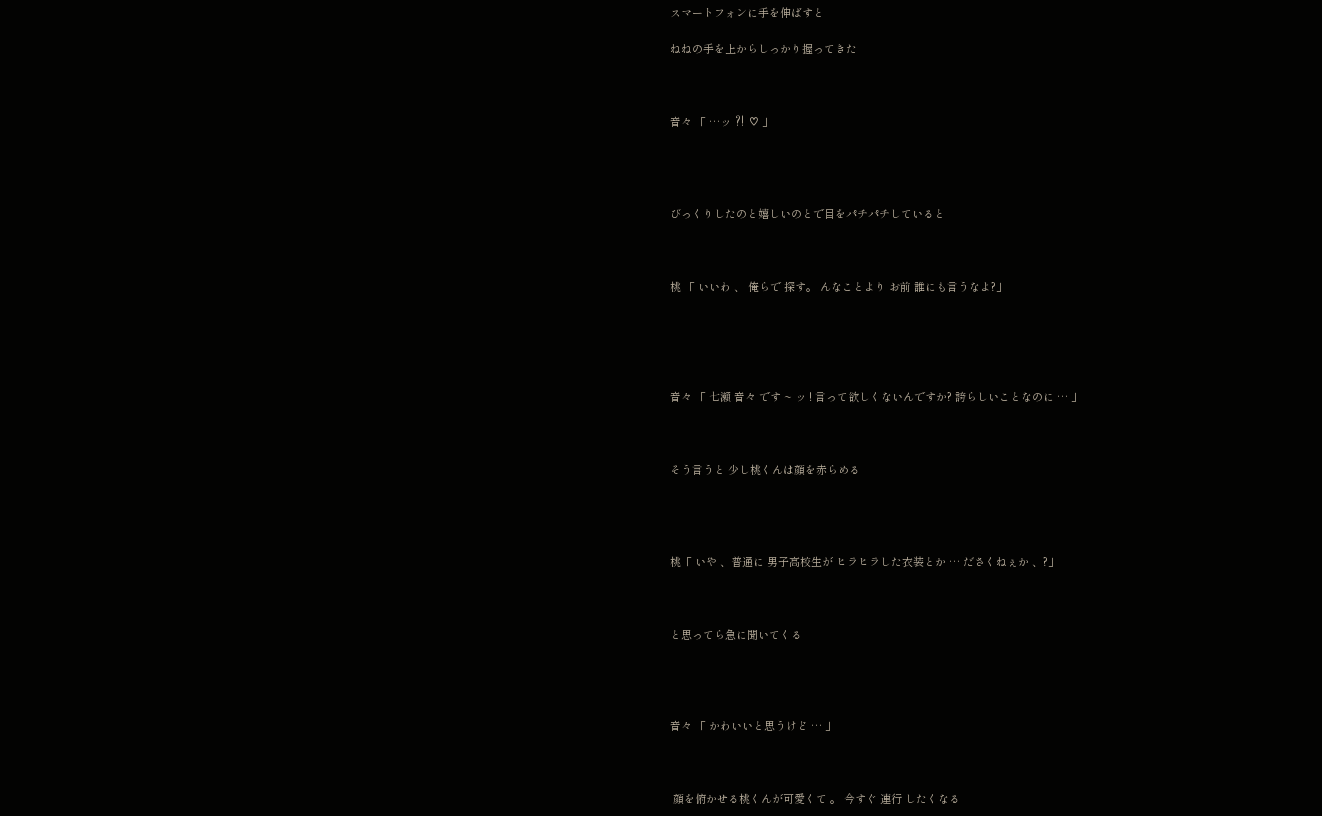スマートフォンに手を伸ばすと

ねねの手を上からしっかり握ってきた



音々 「 …ッ ⁈ ♡ 」




びっくりしたのと嬉しいのとで目をパチパチしていると



桃 「 いいわ 、 俺らで 探す。 んなことより お前 誰にも言うなよ?」





音々 「 七瀬 音々 です ~ ッ ! 言って欲しくないんですか? 誇らしいことなのに … 」



そう言うと 少し桃くんは顔を赤らめる




桃「 いや 、普通に 男子高校生が ヒラヒラした衣装とか … ださくねぇか 、?」



と思ってら急に聞いてくる




音々 「 かわいいと思うけど … 」



 顔を俯かせる桃くんが可愛くて 。 今すぐ 連行 したくなる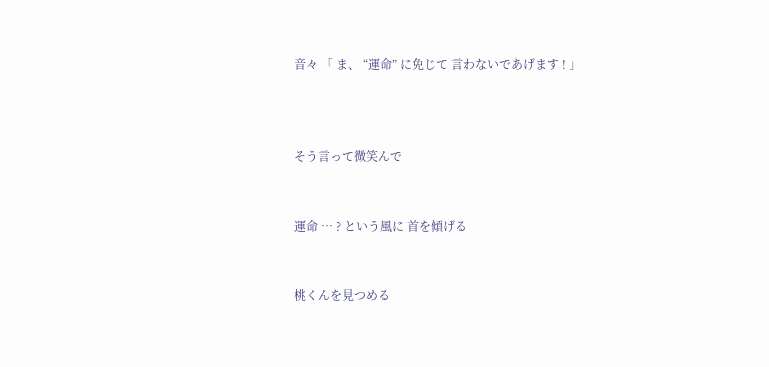音々 「 ま、 “運命” に免じて 言わないであげます ! 」



そう言って微笑んで


運命 … ? という風に 首を傾げる


桃くんを見つめる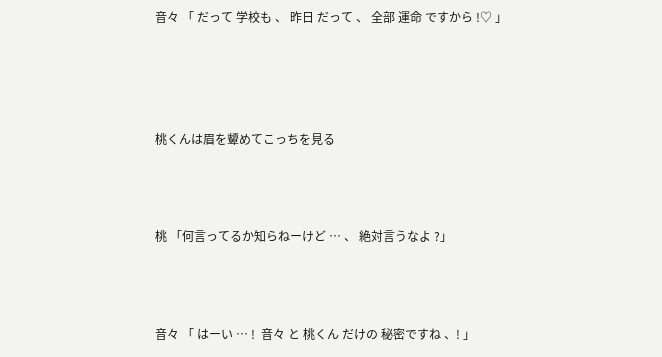音々 「 だって 学校も 、 昨日 だって 、 全部 運命 ですから !♡ 」




桃くんは眉を顰めてこっちを見る



桃 「何言ってるか知らねーけど … 、 絶対言うなよ ?」



音々 「 はーい … !  音々 と 桃くん だけの 秘密ですね 、! 」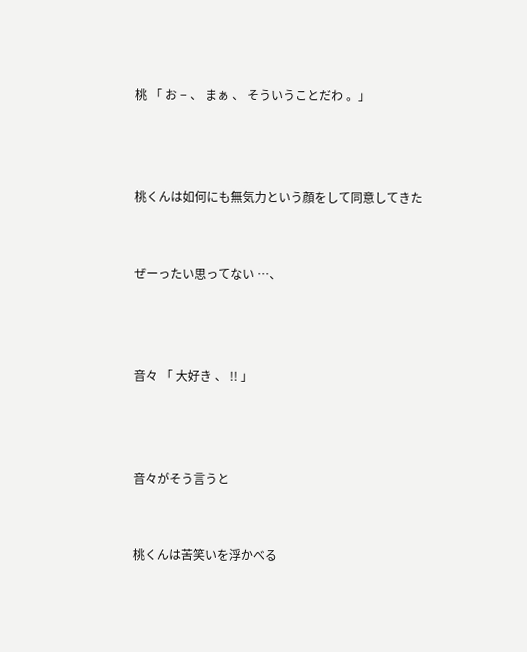桃 「 お − 、 まぁ 、 そういうことだわ 。」



桃くんは如何にも無気力という顔をして同意してきた


ぜーったい思ってない …、



音々 「 大好き 、 !! 」



音々がそう言うと


桃くんは苦笑いを浮かべる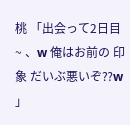桃 「出会って2日目 ~ 、w 俺はお前の 印象 だいぶ悪いぞ⁇w 」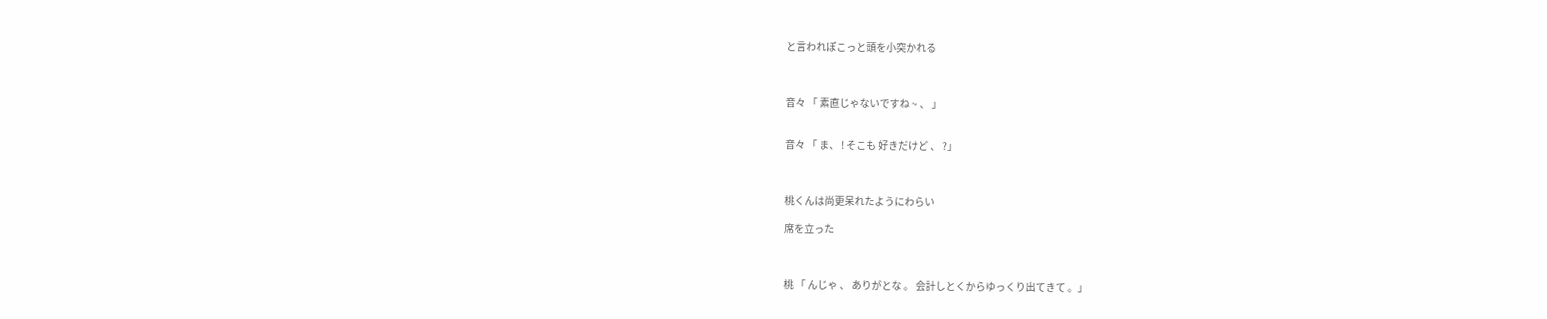と言われぽこっと頭を小突かれる



音々 「 素直じゃないですね ~ 、 」


音々 「 ま、 ! そこも 好きだけど 、 ?」



桃くんは尚更呆れたようにわらい

席を立った



桃 「 んじゃ 、 ありがとな 。 会計しとくからゆっくり出てきて 。」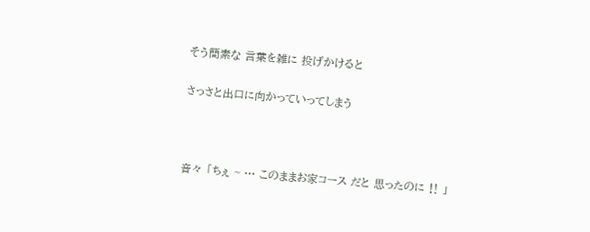そう簡素な 言葉を雑に 投げかけると

さっさと出口に向かっていってしまう



音々 「ちぇ ~ … このままお家コース だと 思ったのに ‼ 」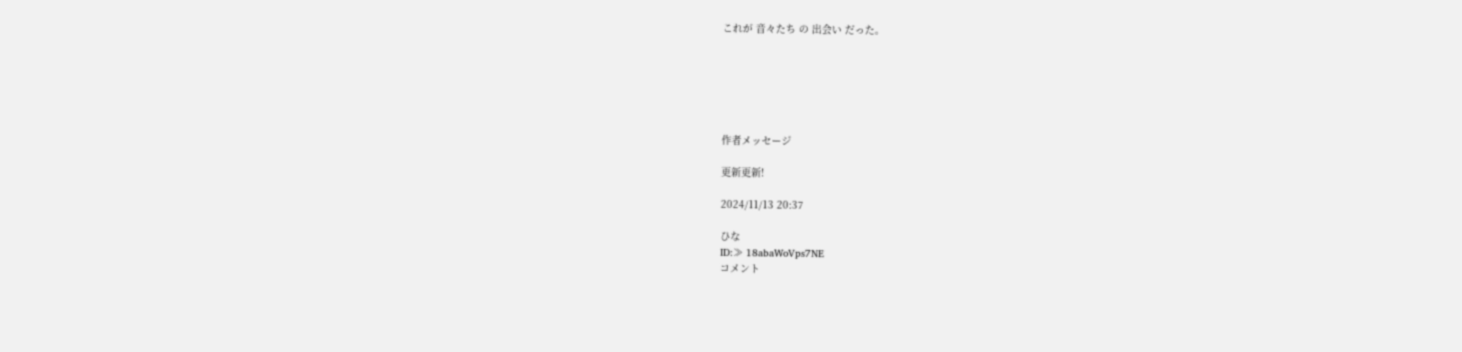これが 音々たち の 出会い だった。






作者メッセージ

更新更新!

2024/11/13 20:37

ひな
ID:≫ 18abaWoVps7NE
コメント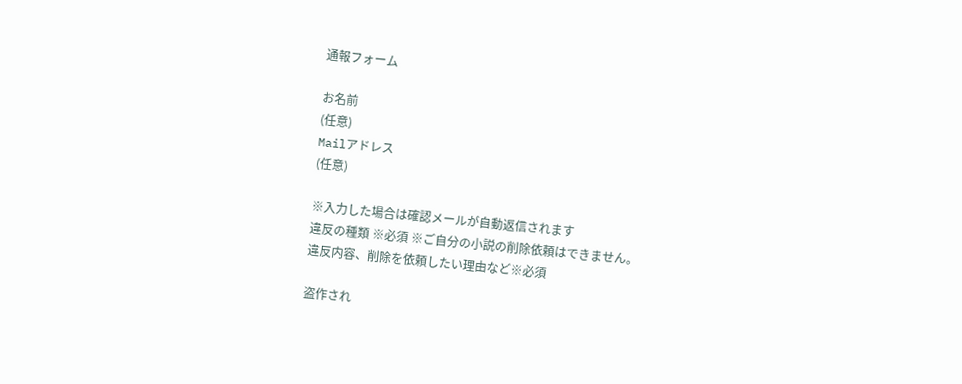通報フォーム

お名前
(任意)
Mailアドレス
(任意)

※入力した場合は確認メールが自動返信されます
違反の種類 ※必須 ※ご自分の小説の削除依頼はできません。
違反内容、削除を依頼したい理由など※必須

盗作され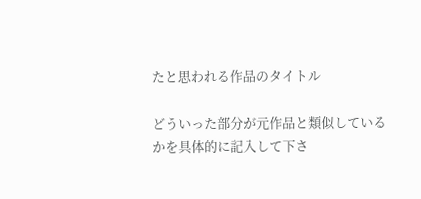たと思われる作品のタイトル

どういった部分が元作品と類似しているかを具体的に記入して下さ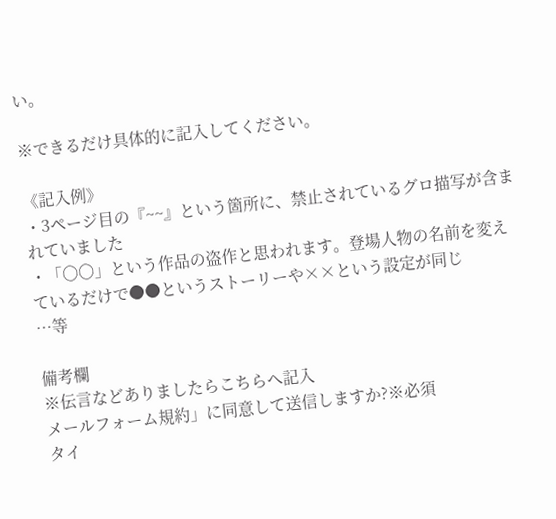い。

※できるだけ具体的に記入してください。

《記入例》
・3ページ目の『~~』という箇所に、禁止されているグロ描写が含まれていました
・「〇〇」という作品の盗作と思われます。登場人物の名前を変えているだけで●●というストーリーや××という設定が同じ
…等

備考欄
※伝言などありましたらこちらへ記入
メールフォーム規約」に同意して送信しますか?※必須
タイ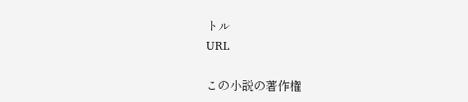トル
URL

この小説の著作権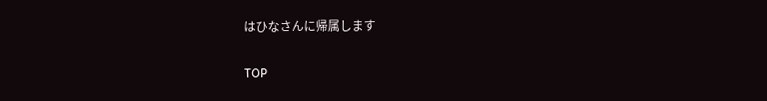はひなさんに帰属します

TOP